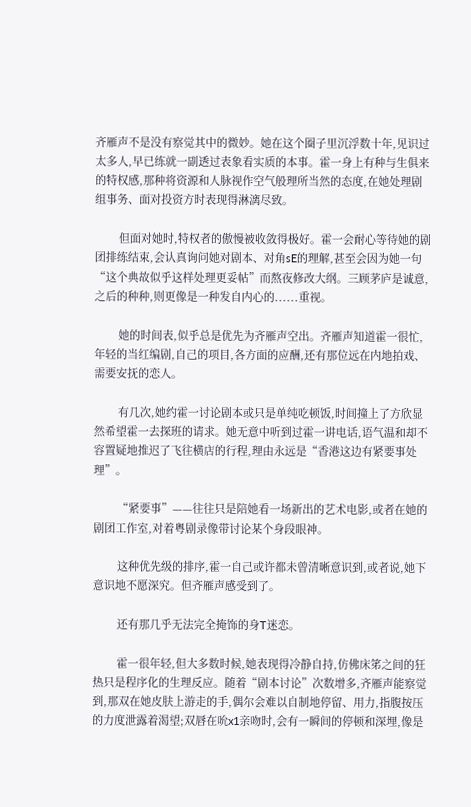齐雁声不是没有察觉其中的微妙。她在这个圈子里沉浮数十年,见识过太多人,早已练就一副透过表象看实质的本事。霍一身上有种与生俱来的特权感,那种将资源和人脉视作空气般理所当然的态度,在她处理剧组事务、面对投资方时表现得淋漓尽致。

        但面对她时,特权者的傲慢被收敛得极好。霍一会耐心等待她的剧团排练结束,会认真询问她对剧本、对角sE的理解,甚至会因为她一句“这个典故似乎这样处理更妥帖”而熬夜修改大纲。三顾茅庐是诚意,之后的种种,则更像是一种发自内心的......重视。

        她的时间表,似乎总是优先为齐雁声空出。齐雁声知道霍一很忙,年轻的当红编剧,自己的项目,各方面的应酬,还有那位远在内地拍戏、需要安抚的恋人。

        有几次,她约霍一讨论剧本或只是单纯吃顿饭,时间撞上了方欣显然希望霍一去探班的请求。她无意中听到过霍一讲电话,语气温和却不容置疑地推迟了飞往横店的行程,理由永远是“香港这边有紧要事处理”。

        “紧要事”——往往只是陪她看一场新出的艺术电影,或者在她的剧团工作室,对着粤剧录像带讨论某个身段眼神。

        这种优先级的排序,霍一自己或许都未曾清晰意识到,或者说,她下意识地不愿深究。但齐雁声感受到了。

        还有那几乎无法完全掩饰的身T迷恋。

        霍一很年轻,但大多数时候,她表现得冷静自持,仿佛床笫之间的狂热只是程序化的生理反应。随着“剧本讨论”次数增多,齐雁声能察觉到,那双在她皮肤上游走的手,偶尔会难以自制地停留、用力,指腹按压的力度泄露着渴望;双唇在吮x1亲吻时,会有一瞬间的停顿和深埋,像是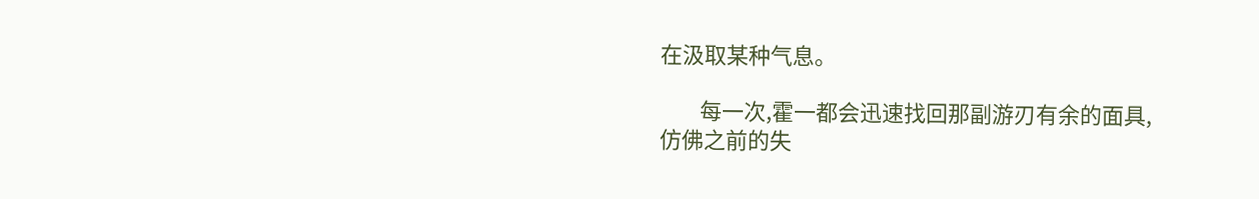在汲取某种气息。

        每一次,霍一都会迅速找回那副游刃有余的面具,仿佛之前的失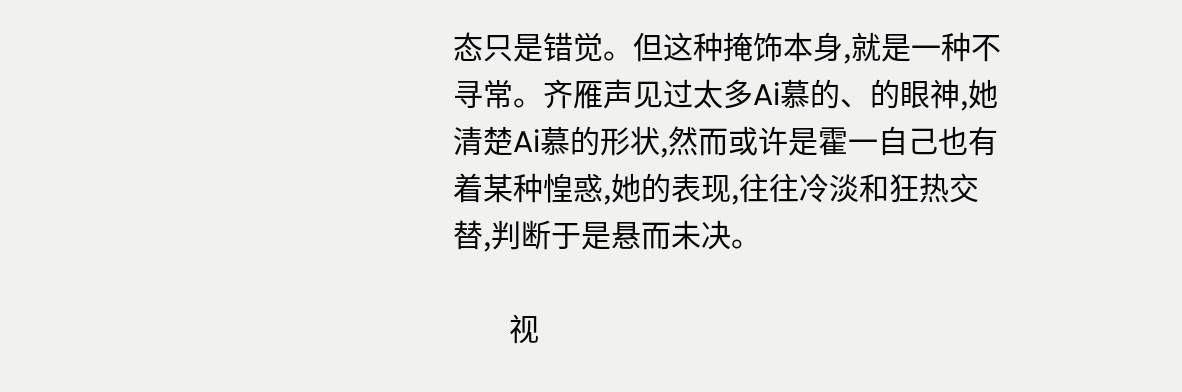态只是错觉。但这种掩饰本身,就是一种不寻常。齐雁声见过太多Ai慕的、的眼神,她清楚Ai慕的形状,然而或许是霍一自己也有着某种惶惑,她的表现,往往冷淡和狂热交替,判断于是悬而未决。

        视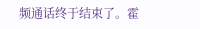频通话终于结束了。霍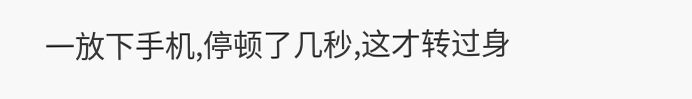一放下手机,停顿了几秒,这才转过身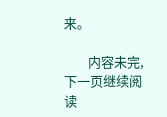来。

        内容未完,下一页继续阅读